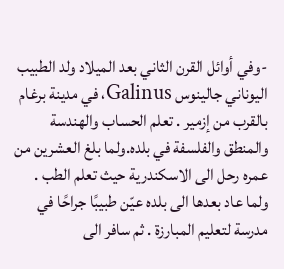-وفي أوائل القرن الثاني بعد الميلاد ولد الطبيب اليوناني جالينوس Galinus، في مدينة برغام بالقرب من إزمير . تعلم الحساب والهندسة والمنطق والفلسفة في بلده.ولما بلغ العشرين من عمره رحل الى الاسكندرية حيث تعلم الطب . ولما عاد بعدها الى بلده عيّن طبيبًا جراحًا في مدرسة لتعليم المبارزة . ثم سافر الى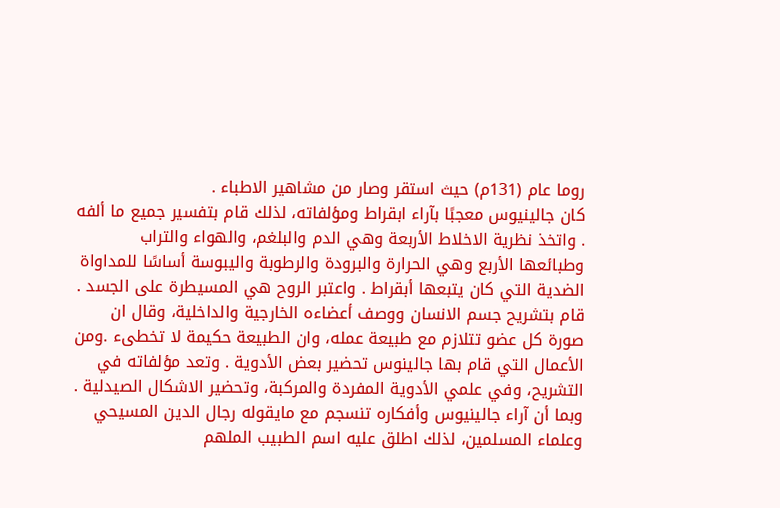روما عام (131م) حيث استقر وصار من مشاهير الاطباء .
كان جالينيوس معجبًا بآراء ابقراط ومؤلفاته، لذلك قام بتفسير جميع ما ألفه . واتخذ نظرية الاخلاط الأربعة وهي الدم والبلغم، والهواء والتراب وطبائعها الأربع وهي الحرارة والبرودة والرطوبة واليبوسة أساسًا للمداواة الضدية التي كان يتبعها أبقراط . واعتبر الروح هي المسيطرة على الجسد . قام بتشريح جسم الانسان ووصف أعضاءه الخارجية والداخلية، وقال ان صورة كل عضو تتلازم مع طبيعة عمله، وان الطبيعة حكيمة لا تخطىء .ومن الأعمال التي قام بها جالينوس تحضير بعض الأدوية . وتعد مؤلفاته في التشريح، وفي علمي الأدوية المفردة والمركبة، وتحضير الاشكال الصيدلية . وبما أن آراء جالينيوس وأفكاره تنسجم مع مايقوله رجال الدين المسيحي وعلماء المسلمين، لذلك اطلق عليه اسم الطبيب الملهم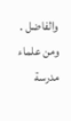والفاضل .
ومن علماء مدرسة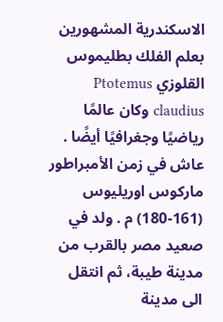الاسكندرية المشهورين بعلم الفلك بطليموس القلوزي Ptotemus claudius وكان عالمًا رياضيًا وجغرافيًا أيضًا . عاش في زمن الأمبراطور ماركوس اوريليوس (161-180) م . ولد في صعيد مصر بالقرب من مدينة طيبة، ثم انتقل الى مدينة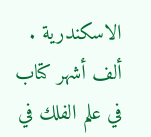الاسكندرية . ألف أشهر كتاب في علم الفلك في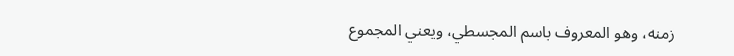زمنه، وهو المعروف باسم المجسطي، ويعني المجموع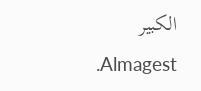الكبير Almagest.